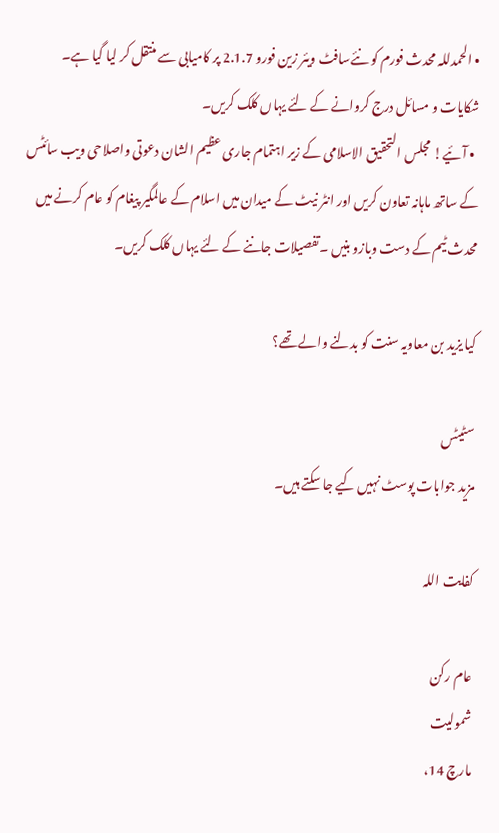• الحمدللہ محدث فورم کو نئےسافٹ ویئر زین فورو 2.1.7 پر کامیابی سے منتقل کر لیا گیا ہے۔ شکایات و مسائل درج کروانے کے لئے یہاں کلک کریں۔
  • آئیے! مجلس التحقیق الاسلامی کے زیر اہتمام جاری عظیم الشان دعوتی واصلاحی ویب سائٹس کے ساتھ ماہانہ تعاون کریں اور انٹر نیٹ کے میدان میں اسلام کے عالمگیر پیغام کو عام کرنے میں محدث ٹیم کے دست وبازو بنیں ۔تفصیلات جاننے کے لئے یہاں کلک کریں۔

کیا یزید بن معاویہ سنت کو بدلنے والے تھے؟

سٹیٹس
مزید جوابات پوسٹ نہیں کیے جا سکتے ہیں۔

کفایت اللہ

عام رکن
شمولیت
مارچ 14،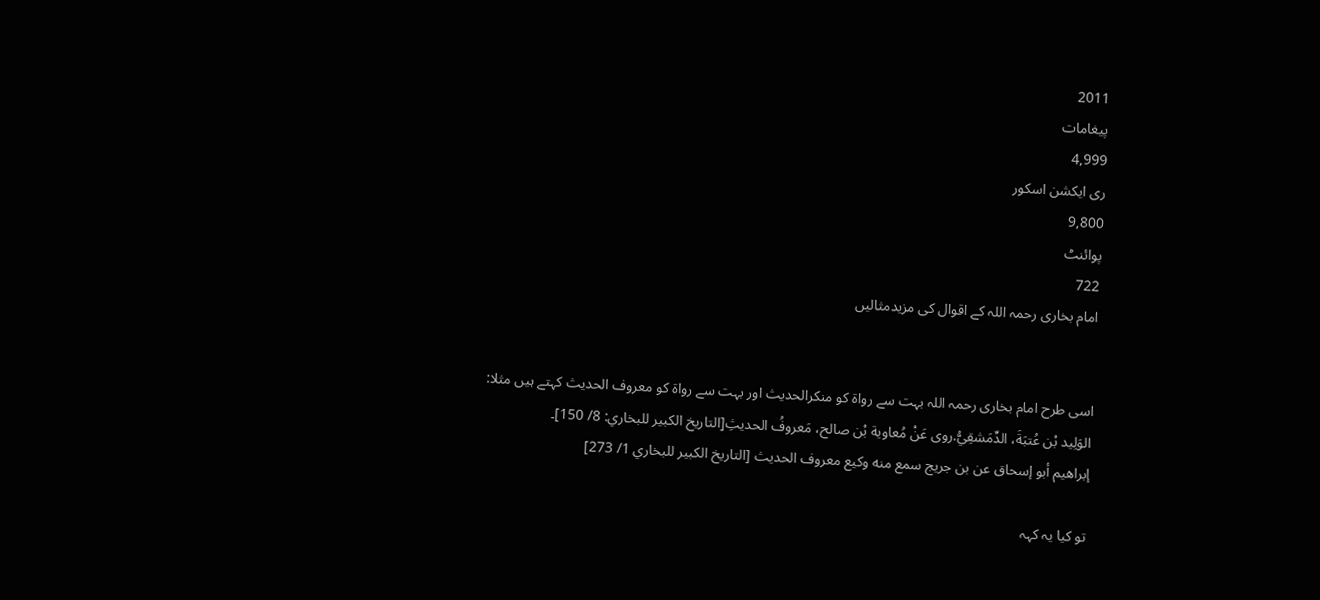2011
پیغامات
4,999
ری ایکشن اسکور
9,800
پوائنٹ
722
امام بخاری رحمہ اللہ کے اقوال کی مزیدمثالیں


اسی طرح امام بخاری رحمہ اللہ بہت سے رواۃ کو منکرالحدیث اور بہت سے رواۃ کو معروف الحدیث کہتے ہیں مثلا:
الوَلِيد بْن عُتبَةَ، الدِّمَشقِيُّ.روى عَنْ مُعاوية بْن صالح، مَعروفُ الحديثِ[التاريخ الكبير للبخاري: 8/ 150]۔
إبراهيم أبو إسحاق عن بن جريج سمع منه وكيع معروف الحديث [التاريخ الكبير للبخاري 1/ 273]

تو کیا یہ کہہ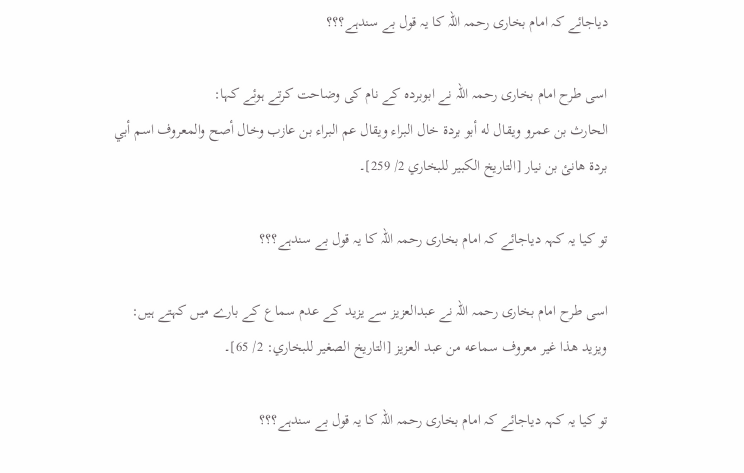دیاجائے کہ امام بخاری رحمہ اللہ کا یہ قول بے سندہے؟؟؟

اسی طرح امام بخاری رحمہ اللہ نے ابوبردہ کے نام کی وضاحت کرتے ہوئے کہا:
الحارث بن عمرو ويقال له أبو بردة خال البراء ويقال عم البراء بن عازب وخال أصح والمعروف اسم أبي بردة هانئ بن نيار [التاريخ الكبير للبخاري 2/ 259]۔

تو کیا یہ کہہ دیاجائے کہ امام بخاری رحمہ اللہ کا یہ قول بے سندہے؟؟؟

اسی طرح امام بخاری رحمہ اللہ نے عبدالعزیز سے یزید کے عدم سماع کے بارے میں کہتے ہیں:
ويزيد هذا غير معروف سماعه من عبد العزيز [التاريخ الصغير للبخاري: 2/ 65]۔

تو کیا یہ کہہ دیاجائے کہ امام بخاری رحمہ اللہ کا یہ قول بے سندہے؟؟؟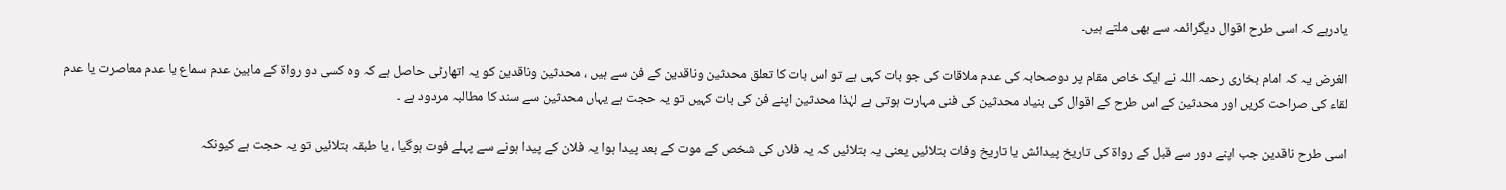یادرہے کہ اسی طرح اقوال دیگرائمہ سے بھی ملتے ہیں۔

الغرض یہ کہ امام بخاری رحمہ اللہ نے ایک خاص مقام پر دوصحابہ کی عدم ملاقات کی جو بات کہی ہے تو اس بات کا تعلق محدثین وناقدین کے فن سے ہیں ، محدثین وناقدین کو یہ اتھارٹی حاصل ہے کہ وہ کسی دو رواۃ کے مابین عدم سماع یا عدم معاصرت یا عدم لقاء کی صراحت کریں اور محدثین کے اس طرح کے اقوال کی بنیاد محدثین کی فنی مہارت ہوتی ہے لہٰذا محدثین اپنے فن کی بات کہیں تو یہ حجت ہے یہاں محدثین سے سند کا مطالبہ مردود ہے ۔

اسی طرح ناقدین جب اپنے دور سے قبل کے رواۃ کی تاریخ پیدائش یا تاریخ وفات بتلائیں یعنی یہ بتلائیں کہ یہ فلاں کی شخص کے موت کے بعد پیدا ہوا یہ فلان کے پیدا ہونے سے پہلے فوت ہوگیا ، یا طبقہ بتلائیں تو یہ حجت ہے کیونکہ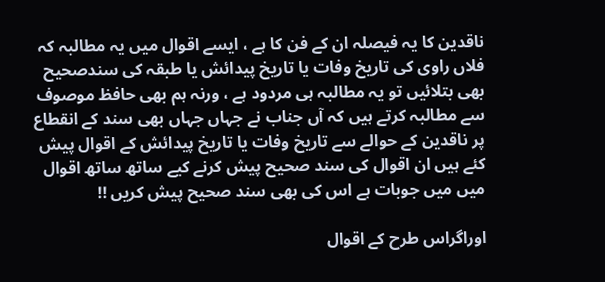ناقدین کا یہ فیصلہ ان کے فن کا ہے ، ایسے اقوال میں یہ مطالبہ کہ فلاں راوی کی تاریخ وفات یا تاریخ پیدائش یا طبقہ کی سندصحیح بھی بتلائیں تو یہ مطالبہ ہی مردود ہے ، ورنہ ہم بھی حافظ موصوف سے مطالبہ کرتے ہیں کہ آں جناب نے جہاں جہاں بھی سند کے انقطاع پر ناقدین کے حوالے سے تاریخ وفات یا تاریخ پیدائش کے اقوال پیش کئے ہیں ان اقوال کی سند صحیح پیش کرنے کیے ساتھ ساتھ اقوال میں میں جوبات ہے اس کی بھی سند صحیح پیش کریں !!

اوراگراس طرح کے اقوال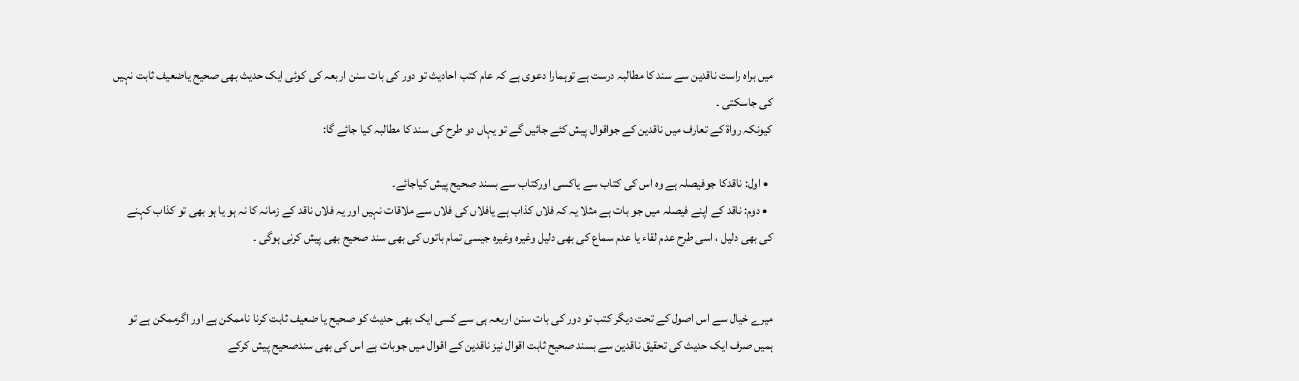میں براہ راست ناقدین سے سند کا مطالبہ درست ہے توہمارا دعوی ہے کہ عام کتب احادیث تو دور کی بات سنن اربعہ کی کوئی ایک حدیث بھی صحیح یاضعیف ثابت نہیں کی جاسکتی ۔
کیونکہ رواۃ کے تعارف میں ناقدین کے جواقوال پیش کئے جائیں گے تو یہاں دو طرح کی سند کا مطالبہ کیا جائے گا:

  • اول: ناقدکا جوفیصلہ ہے وہ اس کی کتاب سے یاکسی اورکتاب سے بسند صحیح پیش کیاجائے۔
  • دوم: ناقد کے اپنے فیصلہ میں جو بات ہے مثلا یہ کہ فلاں کذاب ہے یافلاں کی فلاں سے ملاقات نہیں اور یہ فلاں ناقد کے زمانہ کا نہ ہو یا ہو بھی تو کذاب کہنے کی بھی دلیل ، اسی طرح عدم لقاء یا عدم سماع کی بھی دلیل وغیرہ وغیرہ جیسی تمام باتوں کی بھی سند صحیح بھی پیش کرنی ہوگی ۔


میرے خیال سے اس اصول کے تحت دیگر کتب تو دور کی بات سنن اربعہ ہی سے کسی ایک بھی حدیث کو صحیح یا ضعیف ثابت کرنا ناممکن ہے اور اگرممکن ہے تو ہمیں صرف ایک حدیث کی تحقیق ناقدین سے بسند صحیح ثابت اقوال نیز ناقدین کے اقوال میں جوبات ہے اس کی بھی سندصحیح پیش کرکے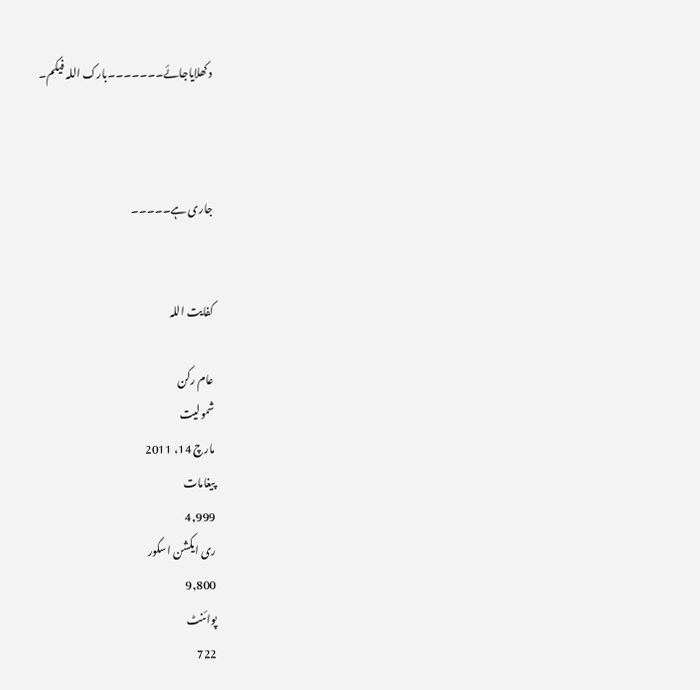دکھلایاجائے۔۔۔۔۔۔۔بارک اللہ فیکم۔



جاری ہے۔۔۔۔۔


کفایت اللہ

عام رکن
شمولیت
مارچ 14، 2011
پیغامات
4,999
ری ایکشن اسکور
9,800
پوائنٹ
722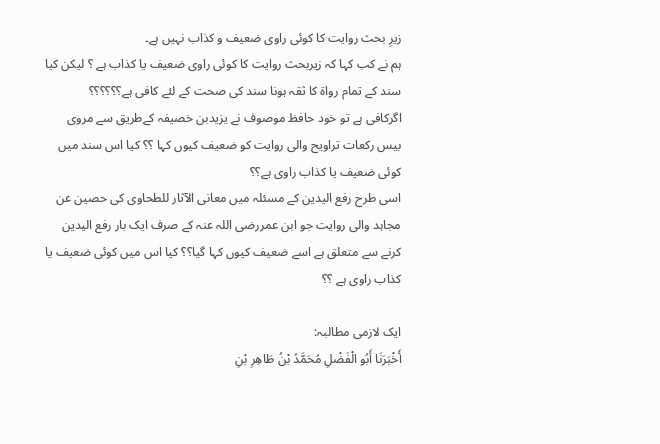زیرِ بحث روایت کا کوئی راوی ضعیف و کذاب نہیں ہے۔
ہم نے کب کہا کہ زیربحث روایت کا کوئی راوی ضعیف یا کذاب ہے ؟ لیکن کیا سند کے تمام رواۃ کا ثقہ ہونا سند کی صحت کے لئے کافی ہے؟؟؟؟؟؟
اگرکافی ہے تو خود حافظ موصوف نے یزیدبن خصیفہ کےطریق سے مروی بیس رکعات تراویح والی روایت کو ضعیف کیوں کہا ؟؟ کیا اس سند میں کوئی ضعیف یا کذاب راوی ہے؟؟
اسی طرح رفع الیدین کے مسئلہ میں معانی الآثار للطحاوی کی حصین عن مجاہد والی روایت جو ابن عمررضی اللہ عنہ کے صرف ایک بار رفع الیدین کرنے سے متعلق ہے اسے ضعیف کیوں کہا گیا؟؟ کیا اس میں کوئی ضعیف یا کذاب راوی ہے ؟؟

ایک لازمی مطالبہ:
أَخْبَرَنَا أَبُو الْفَضْلِ مُحَمَّدُ بْنُ طَاهِرِ بْنِ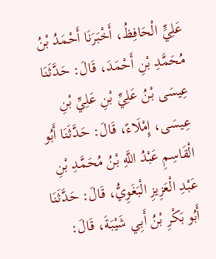عَلِيٍّ الْحَافِظُ، أَخْبَرَنَا أَحْمَدُ بْنُ مُحَمَّدِ بْنِ أَحْمَدَ، قَالَ: حَدَّثَنَا عِيسَى بْنُ عَلِيِّ بْنِ عَلِيِّ بْنِ عِيسَى، إِمْلَاءً، قَالَ: حَدَّثَنَا أَبُو الْقَاسِمِ عَبْدُ اللَّهِ بْنُ مُحَمَّدِ بْنِ عَبْدِ الْعَزِيزِ الْبَغَوِيُّ، قَالَ: حَدَّثَنَا أَبُو بَكْرِ بْنُ أَبِي شَيْبَةَ، قَالَ: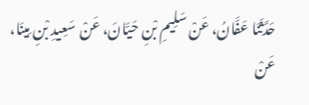حَدَّثَنَا عَفَّانُ، عَنْ سَلِيمِ بْنِ حَيَّانَ، عَنْ سَعِيدِ بْنِ مِينَا، عَنْ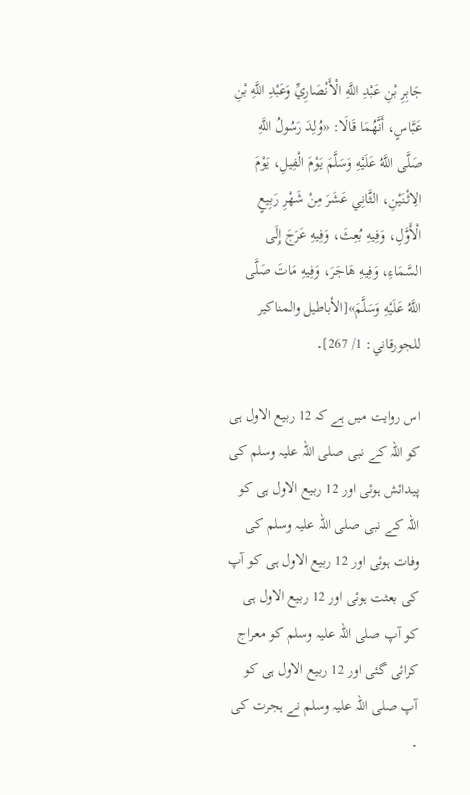جَابِرِ بْنِ عَبْدِ اللَّهِ الْأَنْصَارِيِّ وَعَبْدِ اللَّهِ بْنِ عَبَّاسٍ، أَنَّهُمَا قَالَا: «وُلِدَ رَسُولُ اللَّهِ صَلَّى اللَّهُ عَلَيْهِ وَسَلَّمَ يَوْمَ الْفِيلِ، يَوْمَ الِاثْنَيْنِ، الثَّانِي عَشَرَ مِنْ شَهْرِ رَبِيعٍ الْأَوَّلِ، وَفِيهِ بُعِثَ، وَفِيهِ عَرَجَ إِلَى السَّمَاءِ، وَفِيهِ هَاجَرَ، وَفِيهِ مَاتَ صَلَّى اللَّهُ عَلَيْهِ وَسَلَّمَ»[الأباطيل والمناكير للجورقاني: 1/ 267]۔

اس روایت میں ہے کہ 12 ربیع الاول ہی کو اللہ کے نبی صلی اللہ علیہ وسلم کی پیدائش ہوئی اور 12 ربیع الاول ہی کو اللہ کے نبی صلی اللہ علیہ وسلم کی وفات ہوئی اور 12 ربیع الاول ہی کو آپ کی بعثت ہوئی اور 12 ربیع الاول ہی کو آپ صلی اللہ علیہ وسلم کو معراج کرائی گئی اور 12 ربیع الاول ہی کو آپ صلی اللہ علیہ وسلم نے ہجرت کی ۔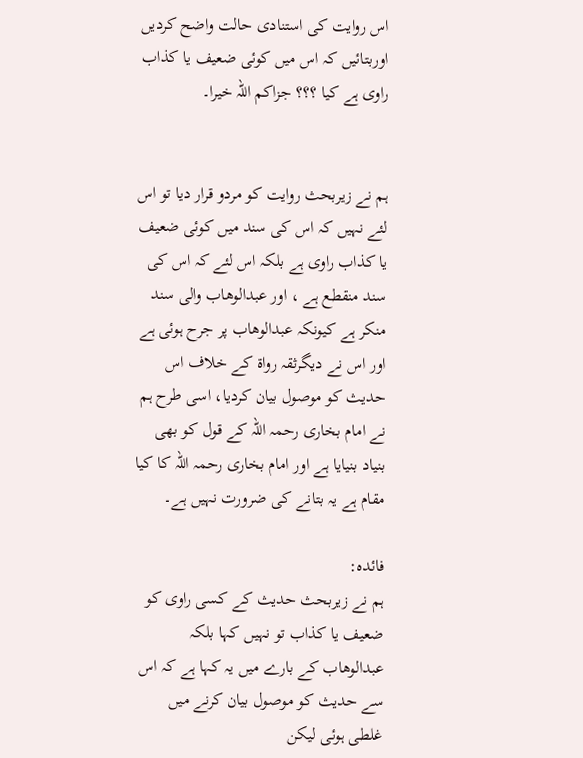اس روایت کی استنادی حالت واضح کردیں اوربتائیں کہ اس میں کوئی ضعیف یا کذاب راوی ہے کیا ؟؟؟ جزاکم اللہ خیرا۔


ہم نے زیربحث روایت کو مردو قرار دیا تو اس لئے نہیں کہ اس کی سند میں کوئی ضعیف یا کذاب راوی ہے بلکہ اس لئے کہ اس کی سند منقطع ہے ، اور عبدالوھاب والی سند منکر ہے کیونکہ عبدالوھاب پر جرح ہوئی ہے اور اس نے دیگرثقہ رواۃ کے خلاف اس حدیث کو موصول بیان کردیا، اسی طرح ہم نے امام بخاری رحمہ اللہ کے قول کو بھی بنیاد بنیایا ہے اور امام بخاری رحمہ اللہ کا کیا مقام ہے یہ بتانے کی ضرورت نہیں ہے۔

فائدہ:
ہم نے زیربحث حدیث کے کسی راوی کو ضعیف یا کذاب تو نہیں کہا بلکہ عبدالوھاب کے بارے میں یہ کہا ہے کہ اس سے حدیث کو موصول بیان کرنے میں غلطی ہوئی لیکن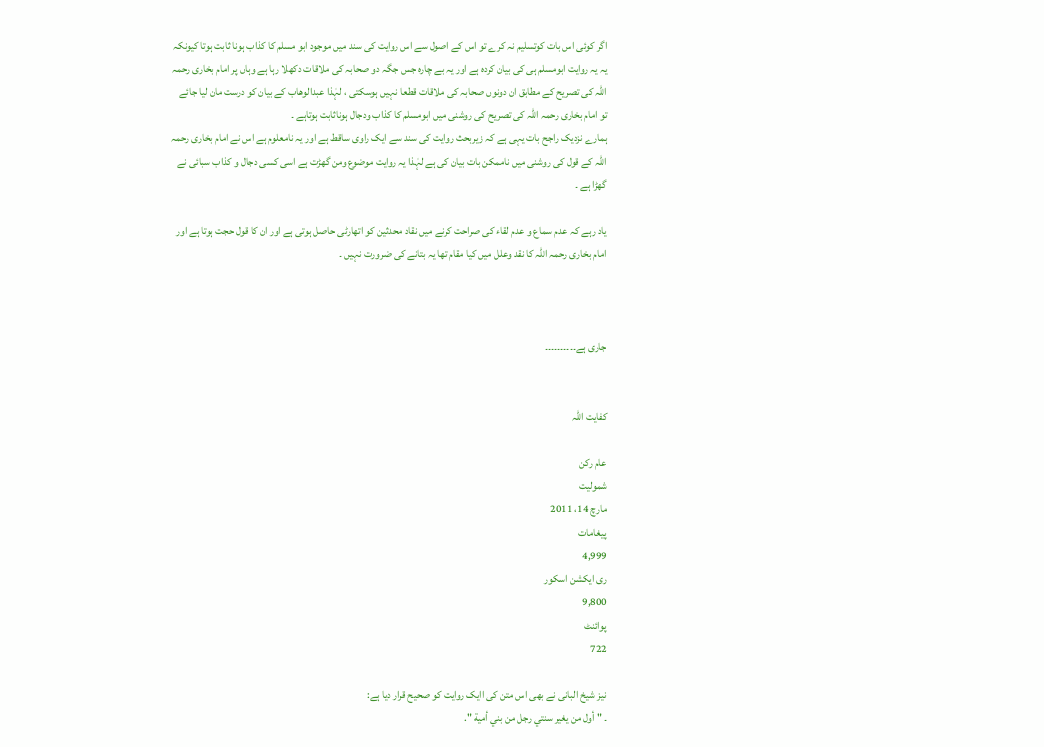اگر کوئی اس بات کوتسلیم نہ کرے تو اس کے اصول سے اس روایت کی سند میں موجود ابو مسلم کا کذاب ہونا ثابت ہوتا کیونکہ یہ یہ روایت ابومسلم ہی کی بیان کردہ ہے اور یہ بے چارہ جس جگہ دو صحابہ کی ملاقات دکھلا رہا ہے وہاں پر امام بخاری رحمہ اللہ کی تصریح کے مطابق ان دونوں صحابہ کی ملاقات قطعا نہیں ہوسکتی ، لہٰذا عبدالوھاب کے بیان کو درست مان لیا جائے تو امام بخاری رحمہ اللہ کی تصریح کی روشنی میں ابومسلم کا کذاب ودجال ہوناثابت ہوتاہے ۔
ہمارے نزدیک راجح بات یہی ہے کہ زیربحث روایت کی سند سے ایک راوی ساقط ہے اور یہ نامعلوم ہے اس نے امام بخاری رحمہ اللہ کے قول کی روشنی میں ناممکن بات بیان کی ہے لہٰذا یہ روایت موضوع ومن گھڑت ہے اسی کسی دجال و کذاب سبائی نے گھڑا ہے ۔

یاد رہے کہ عدم سماع و عدم لقاء کی صراحت کرنے میں نقاد محدثین کو اتھارٹی حاصل ہوتی ہے اور ان کا قول حجت ہوتا ہے اور امام بخاری رحمہ اللہ کا نقد وعلل میں کیا مقام تھا یہ بتانے کی ضرورت نہیں ۔



جاری ہے۔۔۔۔۔۔۔۔۔۔


کفایت اللہ

عام رکن
شمولیت
مارچ 14، 2011
پیغامات
4,999
ری ایکشن اسکور
9,800
پوائنٹ
722

نیز شیخ البانی نے بھی اس متن کی اایک روایت کو صحیح قرار دیا ہے:
۔ " أول من يغير سنتي رجل من بني أمية ".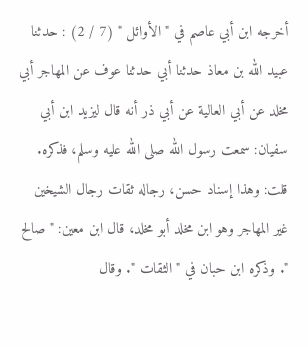أخرجه ابن أبي عاصم في " الأوائل " (7 / 2) : حدثنا عبيد الله بن معاذ حدثنا أبي حدثنا عوف عن المهاجر أبي مخلد عن أبي العالية عن أبي ذر أنه قال ليزيد ابن أبي سفيان: سمعت رسول الله صلى الله عليه وسلم، فذكره. قلت: وهذا إسناد حسن، رجاله ثقات رجال الشيخين غير المهاجر وهو ابن مخلد أبو مخلد، قال ابن معين: " صالح ". وذكره ابن حبان في " الثقات ". وقال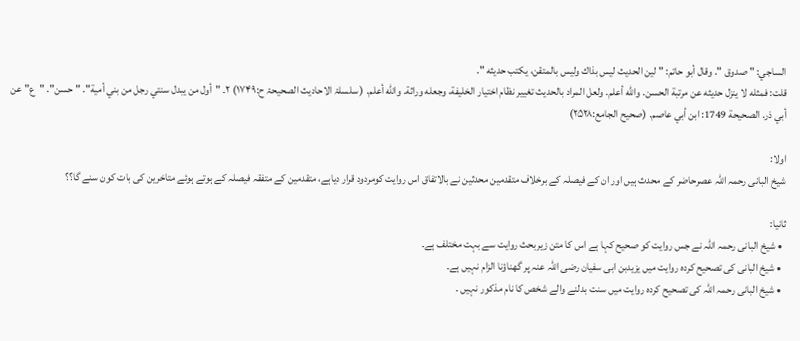الساجي: " صدوق ". وقال أبو حاتم: " لين الحديث ليس بذاك وليس بالمتقن، يكتب حديثه ".
قلت: فمثله لا ينزل حديثه عن مرتبة الحسن. والله أعلم. ولعل المراد بالحديث تغيير نظام اختيار الخليفة، وجعله وراثة. والله أعلم. ( سلسلۃ الاحادیث الصحیحۃ ح:۱۷۴۹) ۲۔ "أول من يبدل سنتي رجل من بني أمية". "حسن". "ع" عن أبي ذر. الصحيحة 1749: ابن أبي عاصم. (صحیح الجامع:۲۵۲۸)

اولا:
شیخ البانی رحمہ اللہ عصرحاضر کے محدث ہیں اور ان کے فیصلہ کے برخلاف متقدمین محدثین نے بالاتفاق اس روایت کومردود قرار دیاہے، متقدمین کے متفقہ فیصلہ کے ہوتے ہوئے متاخرین کی بات کون سنے گا؟؟

ثانیا:
  • شیخ البانی رحمہ اللہ نے جس روایت کو صحیح کہا ہے اس کا متن زیربحث روایت سے بہت مختلف ہے۔
  • شیخ البانی کی تصحیح کردہ روایت میں یزیدبن ابی سفیان رضی اللہ عنہ پر گھناؤنا الزام نہیں ہے۔
  • شیخ البانی رحمہ اللہ کی تصحیح کردہ روایت میں سنت بدلنے والے شخص کا نام مذکور نہیں ۔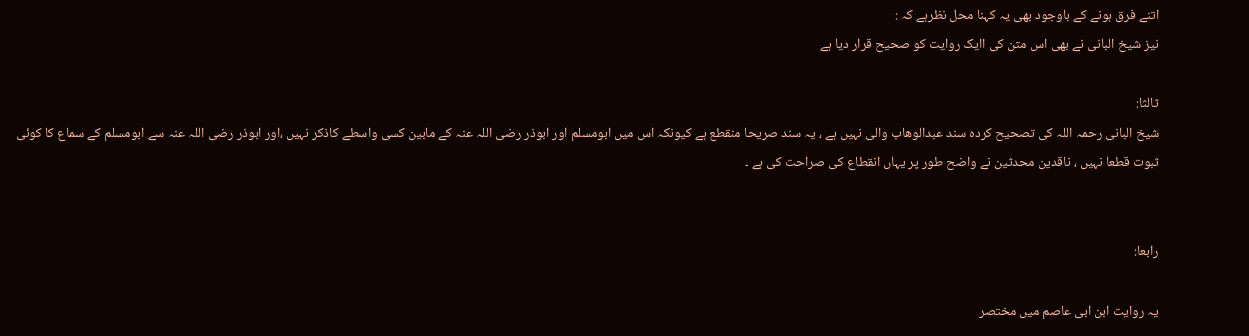اتنے فرق ہونے کے باوجود بھی یہ کہنا محل نظرہے کہ :
نیز شیخ البانی نے بھی اس متن کی اایک روایت کو صحیح قرار دیا ہے

ثالثا:
شیخ البانی رحمہ اللہ کی تصحیح کردہ سند عبدالوھاب والی نہیں ہے ، یہ سند صریحا منقطع ہے کیونکہ اس میں ابومسلم اور ابوذر رضی اللہ عنہ کے مابین کسی واسطے کاذکر نہیں ،اور ابوذر رضی اللہ عنہ سے ابومسلم کے سماع کا کوئی ثبوت قطعا نہیں ، ناقدین محدثین نے واضح طور پر یہاں انقطاع کی صراحت کی ہے ۔


رابعا:

یہ روایت ابن ابی عاصم میں مختصر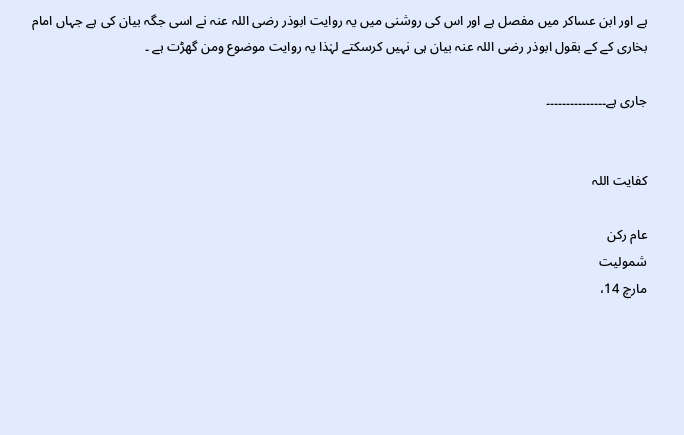ہے اور ابن عساکر میں مفصل ہے اور اس کی روشنی میں یہ روایت ابوذر رضی اللہ عنہ نے اسی جگہ بیان کی ہے جہاں امام بخاری کے کے بقول ابوذر رضی اللہ عنہ بیان ہی نہیں کرسکتے لہٰذا یہ روایت موضوع ومن گھڑت ہے ۔

جاری ہے۔۔۔۔۔۔۔۔۔۔۔۔۔۔۔


کفایت اللہ

عام رکن
شمولیت
مارچ 14،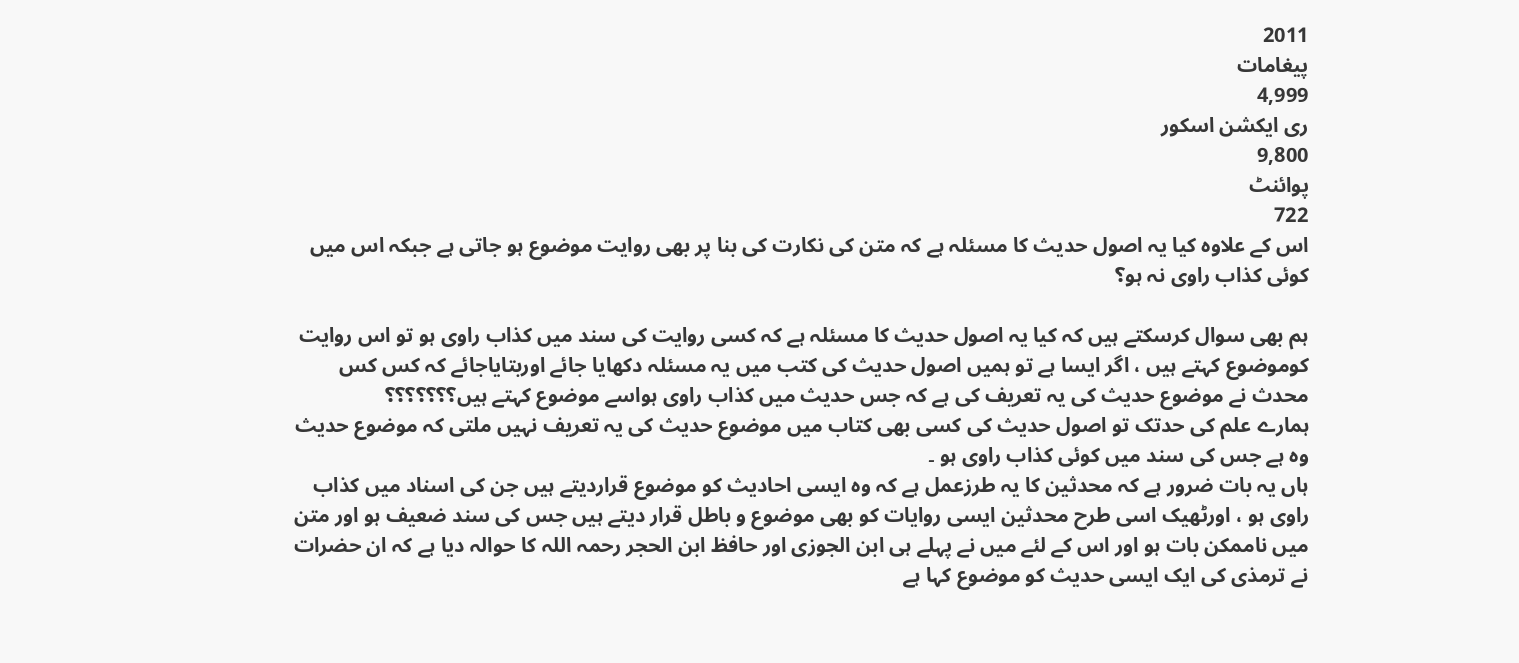2011
پیغامات
4,999
ری ایکشن اسکور
9,800
پوائنٹ
722
اس کے علاوہ کیا یہ اصول حدیث کا مسئلہ ہے کہ متن کی نکارت کی بنا پر بھی روایت موضوع ہو جاتی ہے جبکہ اس میں کوئی کذاب راوی نہ ہو؟

ہم بھی سوال کرسکتے ہیں کہ کیا یہ اصول حدیث کا مسئلہ ہے کہ کسی روایت کی سند میں کذاب راوی ہو تو اس روایت کوموضوع کہتے ہیں ، اگر ایسا ہے تو ہمیں اصول حدیث کی کتب میں یہ مسئلہ دکھایا جائے اوربتایاجائے کہ کس کس محدث نے موضوع حدیث کی یہ تعریف کی ہے کہ جس حدیث میں کذاب راوی ہواسے موضوع کہتے ہیں؟؟؟؟؟؟؟
ہمارے علم کی حدتک تو اصول حدیث کی کسی بھی کتاب میں موضوع حدیث کی یہ تعریف نہیں ملتی کہ موضوع حدیث وہ ہے جس کی سند میں کوئی کذاب راوی ہو ۔
ہاں یہ بات ضرور ہے کہ محدثین کا یہ طرزعمل ہے کہ وہ ایسی احادیث کو موضوع قراردیتے ہیں جن کی اسناد میں کذاب راوی ہو ، اورٹھیک اسی طرح محدثین ایسی روایات کو بھی موضوع و باطل قرار دیتے ہیں جس کی سند ضعیف ہو اور متن میں ناممکن بات ہو اور اس کے لئے میں نے پہلے ہی ابن الجوزی اور حافظ ابن الحجر رحمہ اللہ کا حوالہ دیا ہے کہ ان حضرات نے ترمذی کی ایک ایسی حدیث کو موضوع کہا ہے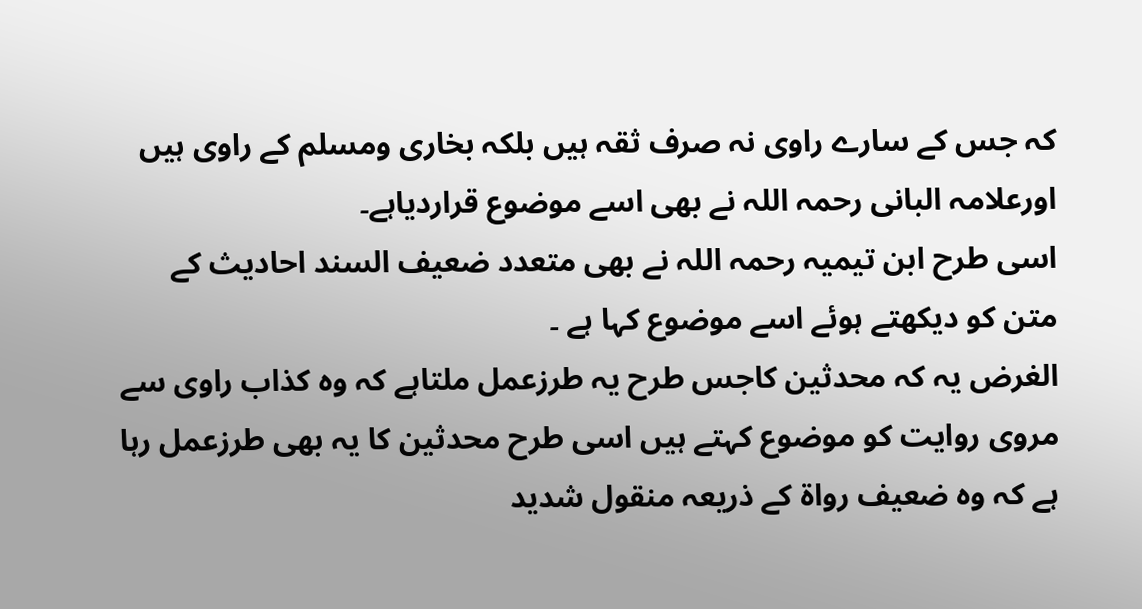کہ جس کے سارے راوی نہ صرف ثقہ ہیں بلکہ بخاری ومسلم کے راوی ہیں اورعلامہ البانی رحمہ اللہ نے بھی اسے موضوع قراردیاہے۔
اسی طرح ابن تیمیہ رحمہ اللہ نے بھی متعدد ضعیف السند احادیث کے متن کو دیکھتے ہوئے اسے موضوع کہا ہے ۔
الغرض یہ کہ محدثین کاجس طرح یہ طرزعمل ملتاہے کہ وہ کذاب راوی سے مروی روایت کو موضوع کہتے ہیں اسی طرح محدثین کا یہ بھی طرزعمل رہا ہے کہ وہ ضعیف رواۃ کے ذریعہ منقول شدید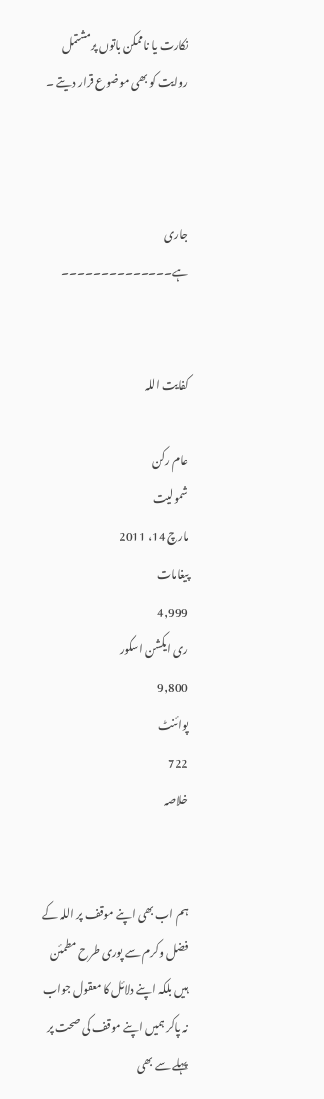نکارت یا ناممکن باتوں پرمشتمل روایت کو بھی موضوع قرار دیتے ۔



جاری ہے۔۔۔۔۔۔۔۔۔۔۔۔۔۔


کفایت اللہ

عام رکن
شمولیت
مارچ 14، 2011
پیغامات
4,999
ری ایکشن اسکور
9,800
پوائنٹ
722
خلاصہ


ہم اب بھی اپنے موقف پر اللہ کے فضل وکرم سے پوری طرح مطمئن ہیں بلکہ اپنے دلائل کا معقول جواب نہ پاکر ہمیں اپنے موقف کی صحت پر پہلے سے بھی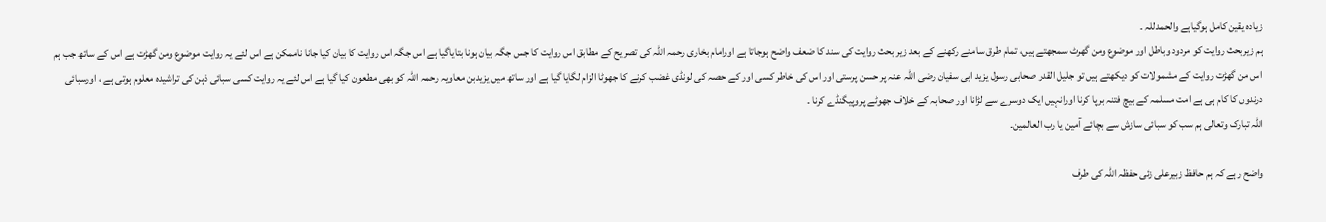زیادہ یقین کامل ہوگیاہے والحمدللہ ۔
ہم زیربحث روایت کو مردود وباطل اور موضوع ومن گھرٹ سمجھتے ہیں، تمام طرق سامنے رکھنے کے بعد زیر بحث روایت کی سند کا ضعف واضح ہوجاتا ہے اورامام بخاری رحمہ اللہ کی تصریح کے مطابق اس روایت کا جس جگہ بیان ہونا بتایاگیا ہے اس جگہ اس روایت کا بیان کیا جانا ناممکن ہے اس لئے یہ روایت موضوع ومن گھڑت ہے اس کے ساتھ جب ہم اس من گھڑت روایت کے مشمولات کو دیکھتے ہیں تو جلیل القدر صحابی رسول یزید ابی سفیان رضی اللہ عنہ پر حسن پرستی اور اس کی خاطر کسی اور کے حصہ کی لونڈی غضب کرنے کا جھوٹا الزام لگایا گیا ہے اور ساتھ میں یزیدبن معاویہ رحمہ اللہ کو بھی مطعون کیا گیا ہے اس لئے یہ روایت کسی سبائی ذہن کی تراشیدہ معلوم ہوتی ہے ، اورسبائی درندوں کا کام ہی ہے امت مسلمہ کے بیچ فتنہ برپا کرنا اورانہیں ایک دوسرے سے لڑانا اور صحابہ کے خلاف جھوٹے پروپیگنڈے کرنا ۔
اللہ تبارک وتعالی ہم سب کو سبائی سازش سے بچائے آمین یا رب العالمین۔

واضح رہے کہ ہم حافظ زبیرعلی زئی حفظہ اللہ کی طرف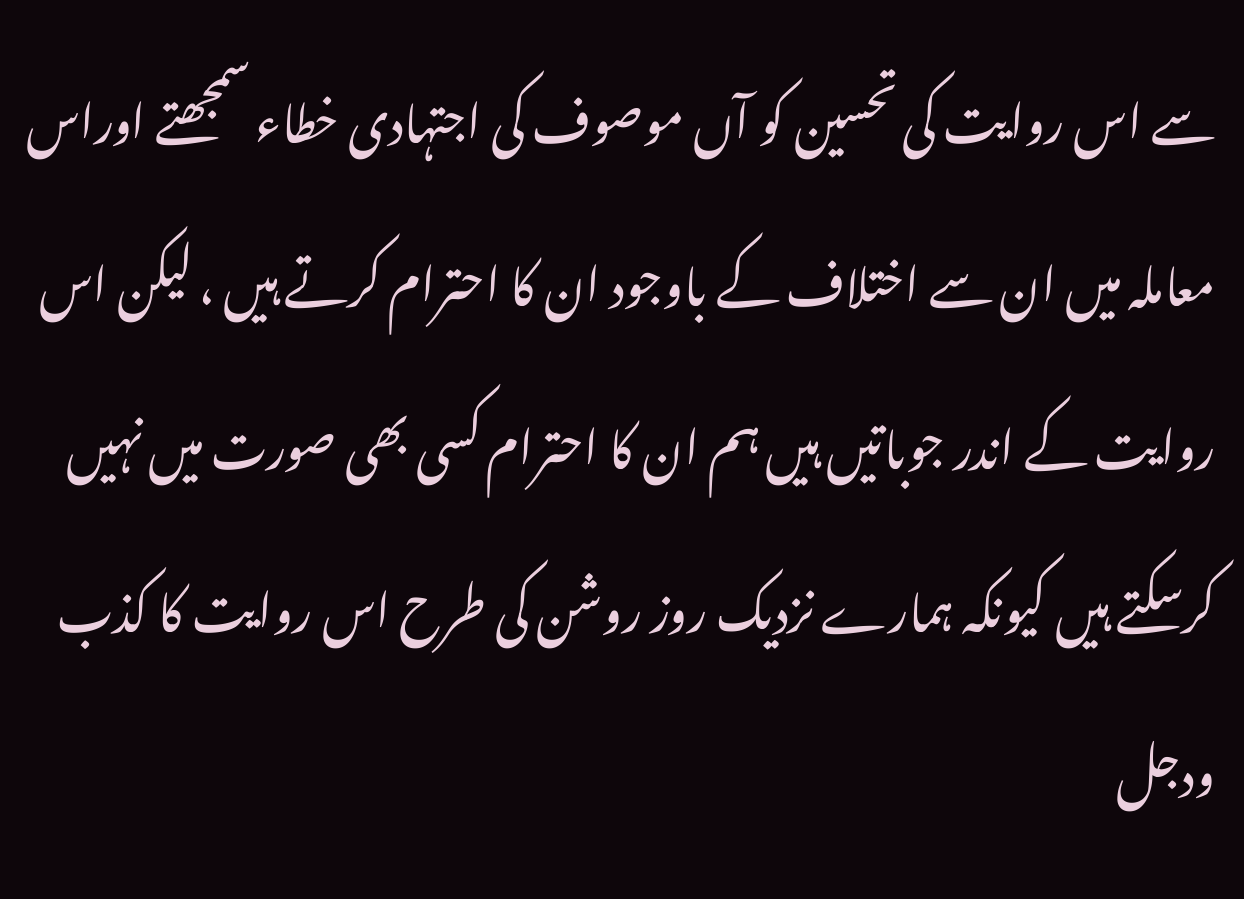سے اس روایت کی تحسین کو آں موصوف کی اجتہادی خطاء سمجھتے اوراس معاملہ میں ان سے اختلاف کے باوجود ان کا احترام کرتے ہیں ، لیکن اس روایت کے اندر جوباتیں ہیں ہم ان کا احترام کسی بھی صورت میں نہیں کرسکتے ہیں کیونکہ ہمارے نزدیک روز روشن کی طرح اس روایت کا کذب ودجل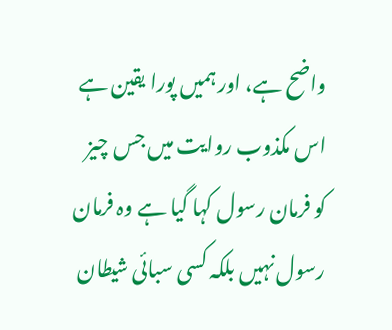واضح ہے، اور ہمیں پورا یقین ہے اس مکذوب روایت میں جس چیز کو فرمان رسول کہا گیا ہے وہ فرمان رسول نہیں بلکہ کسی سبائی شیطان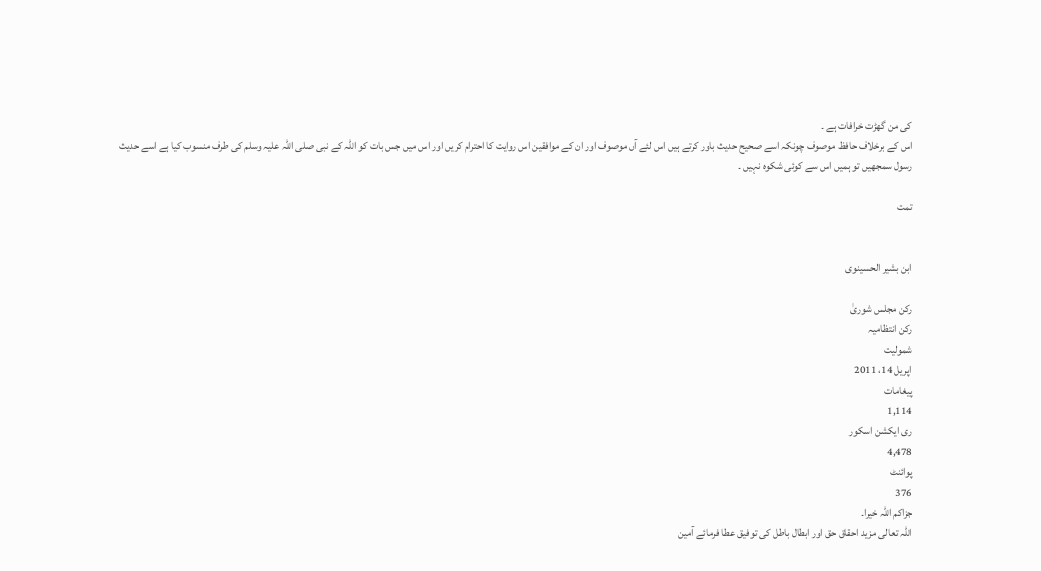کی من گھڑت خرافات ہے ۔
اس کے برخلاف حافظ موصوف چونکہ اسے صحیح حدیث باور کرتے ہیں اس لئے آں موصوف اور ان کے موافقین اس روایت کا احترام کریں اور اس میں جس بات کو اللہ کے نبی صلی اللہ علیہ وسلم کی طرف منسوب کیا ہے اسے حدیث رسول سمجھیں تو ہمیں اس سے کوئی شکوہ نہیں ۔

تمت


ابن بشیر الحسینوی

رکن مجلس شوریٰ
رکن انتظامیہ
شمولیت
اپریل 14، 2011
پیغامات
1,114
ری ایکشن اسکور
4,478
پوائنٹ
376
جزاکم اللہ خیرا۔
اللہ تعالی مزید احقاق حق اور ابطال باطل کی توفیق عطا فرمائے آمین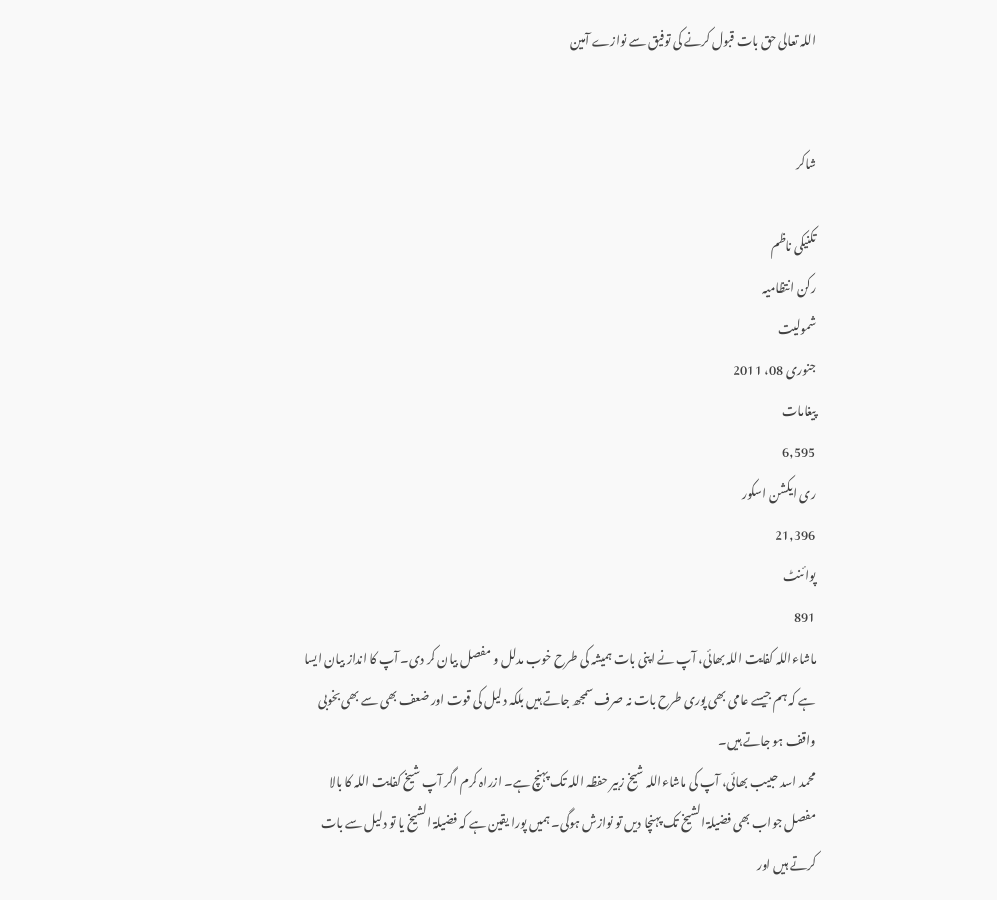اللہ تعالی حق بات قبول کرنے کی توفیق سے نوازے آمین


شاکر

تکنیکی ناظم
رکن انتظامیہ
شمولیت
جنوری 08، 2011
پیغامات
6,595
ری ایکشن اسکور
21,396
پوائنٹ
891
ماشاءاللہ کفایت اللہ بھائی، آپ نے اپنی بات ہمیشہ کی طرح خوب مدلل و مفصل بیان کر دی۔ آپ کا انداز بیان ایسا ہے کہ ہم جیسے عامی بھی پوری طرح بات نہ صرف سمجھ جاتے ہیں بلکہ دلیل کی قوت اور ضعف بھی سے بھی بخوبی واقف ہو جاتے ہیں۔
محمد اسد حبیب بھائی، آپ کی ماشاءاللہ شیخ زبیر حفظہ اللہ تک پہنچ ہے۔ ازراہ کرم اگر آپ شیخ کفایت اللہ کا بالا مفصل جواب بھی فضیلۃ الشیخ تک پہنچا دیں تو نوازش ہوگی۔ ہمیں پورا یقین ہے کہ فضیلۃ الشیخ یا تو دلیل سے بات کرتے ہیں اور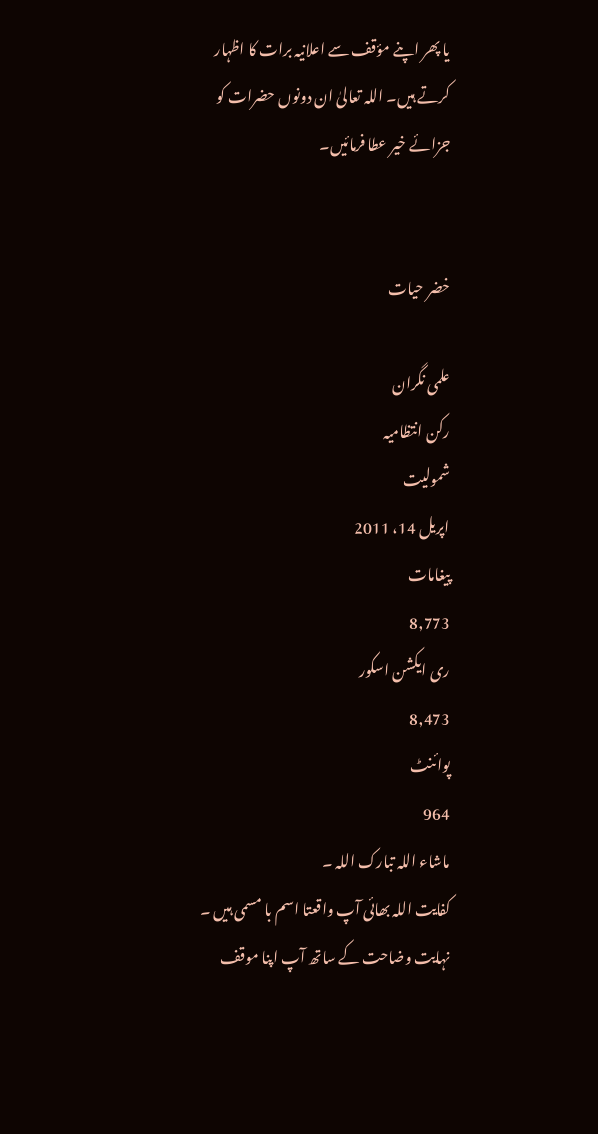یا پھر اپنے مؤقف سے اعلانیہ برات کا اظہار کرتے ہیں۔ اللہ تعالیٰ ان دونوں حضرات کو جزائے خیر عطا فرمائیں۔


خضر حیات

علمی نگران
رکن انتظامیہ
شمولیت
اپریل 14، 2011
پیغامات
8,773
ری ایکشن اسکور
8,473
پوائنٹ
964
ماشاء اللہ تبارک اللہ ۔
کفایت اللہ بھائی آپ واقعتا اسم با مسمی ہیں ۔
نہایت وضاحت کے ساتھ آپ اپنا موقف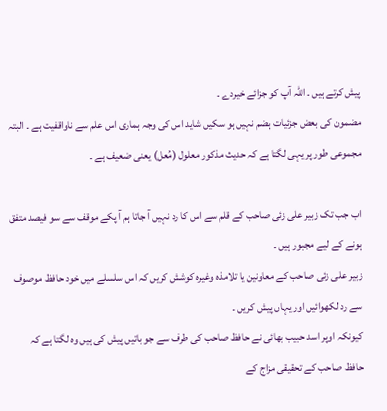پیش کرتے ہیں ۔ اللہ آپ کو جزائے خیردے ۔
مضمون کی بعض جزئیات ہضم نہیں ہو سکیں شاید اس کی وجہ ہماری اس علم سے ناواقفیت ہے ۔ البتہ مجموعی طور پر یہی لگتا ہے کہ حدیث مذکور معلول (مُعل) یعنی ضعیف ہے ۔

اب جب تک زبیر علی زئی صاحب کے قلم سے اس کا رد نہیں آ جاتا ہم آ پکے موقف سے سو فیصد متفق ہونے کے لیے مجبور ہیں ۔
زبیر علی زئی صاحب کے معاونین یا تلامذہ وغیرہ کوشش کریں کہ اس سلسلے میں خود حافظ موصوف سے رد لکھوائیں اور یہاں پیش کریں ۔
کیونکہ اوپر اسد حبیب بھائی نے حافظ صاحب کی طرف سے جو باتیں پیش کی ہیں وہ لگتا ہے کہ حافظ صاحب کے تحقیقی مزاج کے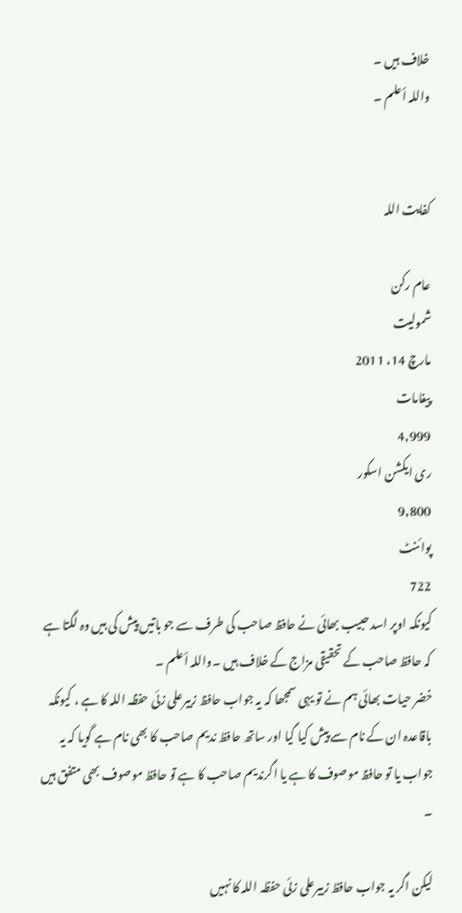خلاف ہیں ۔
واللہ أعلم ۔


کفایت اللہ

عام رکن
شمولیت
مارچ 14، 2011
پیغامات
4,999
ری ایکشن اسکور
9,800
پوائنٹ
722
کیونکہ اوپر اسد حبیب بھائی نے حافظ صاحب کی طرف سے جو باتیں پیش کی ہیں وہ لگتا ہے کہ حافظ صاحب کے تحقیقی مزاج کے خلاف ہیں ۔واللہ أعلم ۔
خضر حیات بھائی ہم نے تو یہی سمجھا کہ یہ جواب حافظ زبیرعلی زئی حفظہ اللہ کا ہے ، کیونکہ باقاعدہ ان کے نام سے پیش کیا گیا اور ساتھ حافظ ندیم صاحب کا بھی نام ہے گویا کہ یہ جواب یا تو حافظ موصوف کا ہے یا اگرندیم صاحب کا ہے تو حافظ موصوف بھی متفق ہیں ۔

لیکن اگر یہ جواب حافظ زبیرعلی زئی حفظہ اللہ کا نہیں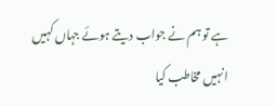ہے تو ہم نے جواب دیتے ہوئے جہاں کہیں انہیں مخاطب کیا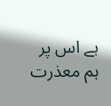ہے اس پر ہم معذرت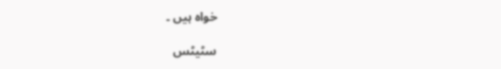خواہ ہیں ۔

سٹیٹس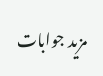مزید جوابات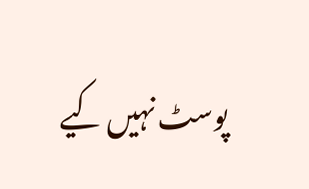پوسٹ نہیں کیے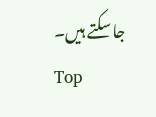جا سکتے ہیں۔
Top